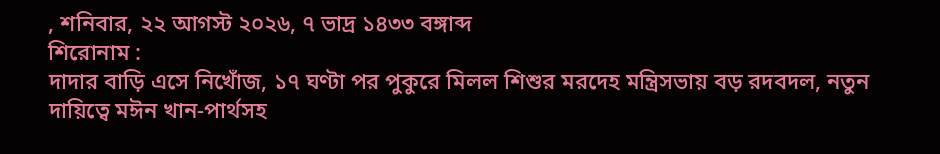, শনিবার, ২২ আগস্ট ২০২৬, ৭ ভাদ্র ১৪৩৩ বঙ্গাব্দ
শিরোনাম :
দাদার বাড়ি এসে নিখোঁজ, ১৭ ঘণ্টা পর পুকুরে মিলল শিশুর মরদেহ মন্ত্রিসভায় বড় রদবদল, নতুন দায়িত্বে মঈন খান-পার্থসহ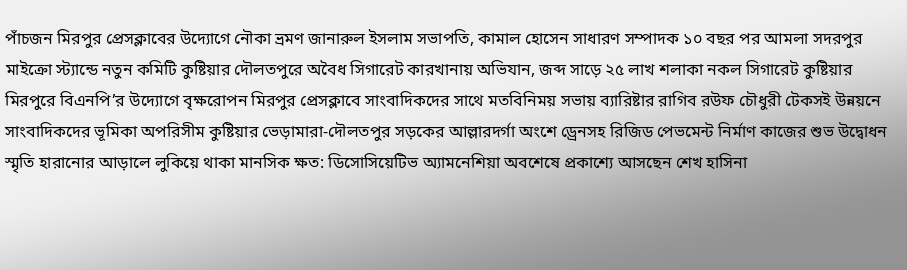পাঁচজন মিরপুর প্রেসক্লাবের উদ্যোগে নৌকা ভ্রমণ জানারুল ইসলাম সভাপতি, কামাল হোসেন সাধারণ সম্পাদক ১০ বছর পর আমলা সদরপুর মাইক্রো স্ট্যান্ডে নতুন কমিটি কুষ্টিয়ার দৌলতপুরে অবৈধ সিগারেট কারখানায় অভিযান, জব্দ সাড়ে ২৫ লাখ শলাকা নকল সিগারেট কুষ্টিয়ার মিরপুরে বিএনপি’র উদ্যোগে বৃক্ষরোপন মিরপুর প্রেসক্লাবে সাংবাদিকদের সাথে মতবিনিময় সভায় ব্যারিষ্টার রাগিব রউফ চৌধুরী টেকসই উন্নয়নে সাংবাদিকদের ভূমিকা অপরিসীম কুষ্টিয়ার ভেড়ামারা-দৌলতপুর সড়কের আল্লারদর্গা অংশে ড্রেনসহ রিজিড পেভমেন্ট নির্মাণ কাজের শুভ উদ্বোধন স্মৃতি হারানোর আড়ালে লুকিয়ে থাকা মানসিক ক্ষত: ডিসোসিয়েটিভ অ্যামনেশিয়া অবশেষে প্রকাশ্যে আসছেন শেখ হাসিনা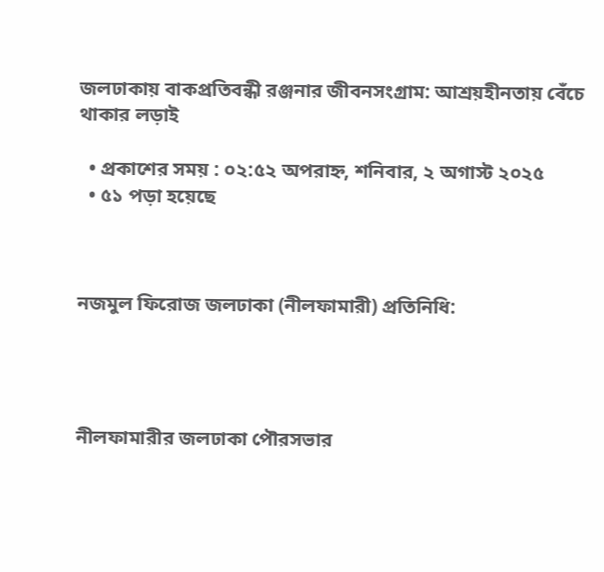জলঢাকায় বাকপ্রতিবন্ধী রঞ্জনার জীবনসংগ্রাম: আশ্রয়হীনতায় বেঁচে থাকার লড়াই

  • প্রকাশের সময় : ০২:৫২ অপরাহ্ন, শনিবার, ২ অগাস্ট ২০২৫
  • ৫১ পড়া হয়েছে



নজমুল ফিরোজ জলঢাকা (নীলফামারী) প্রতিনিধি:




নীলফামারীর জলঢাকা পৌরসভার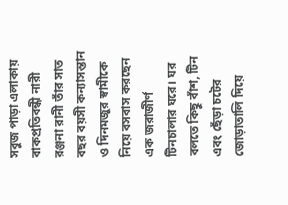সবুজ পাড়া এলাকায় বাকপ্রতিবন্ধী নারী রঞ্জনা রানী তাঁর সাত বছর বয়সী কন্যাসন্তান ও দিনমজুর স্বামীকে নিয়ে বসবাস করছেন এক জরাজীর্ণ টিনচালার ঘরে। ঘর বলতে কিছু বাঁশ, টিন এবং ছেঁড়া চটের জোড়াতালি দিয়ে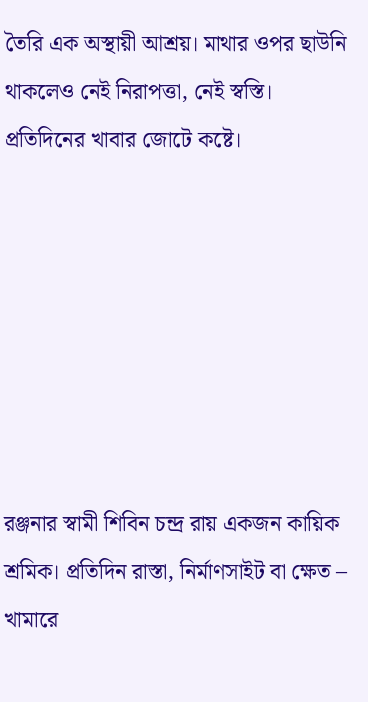তৈরি এক অস্থায়ী আশ্রয়। মাথার ওপর ছাউনি থাকলেও নেই নিরাপত্তা, নেই স্বস্তি। প্রতিদিনের খাবার জোটে কষ্টে।







রঞ্জনার স্বামী শিবিন চন্দ্র রায় একজন কায়িক শ্রমিক। প্রতিদিন রাস্তা, নির্মাণসাইট বা ক্ষেত – খামারে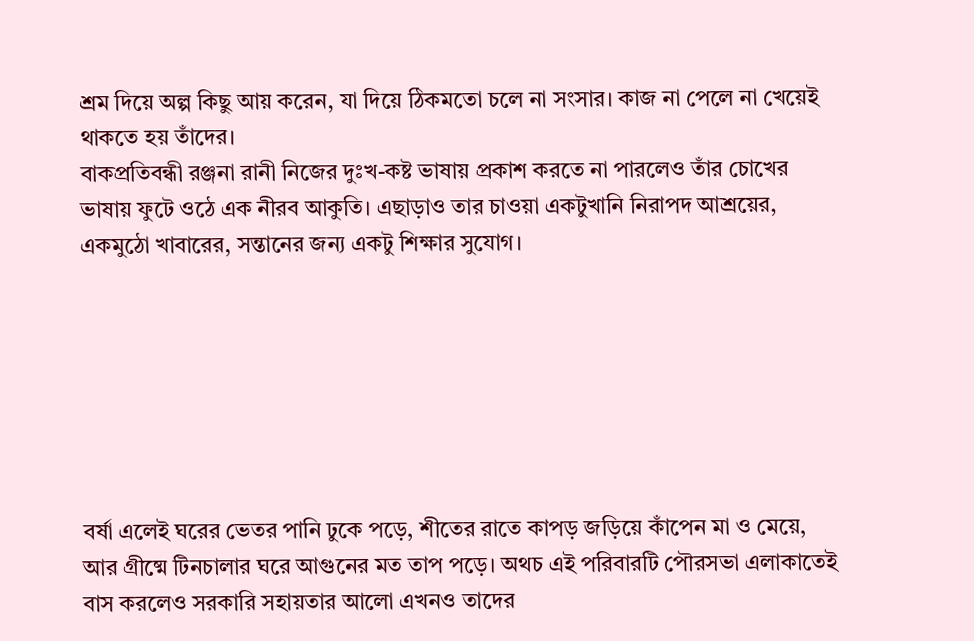শ্রম দিয়ে অল্প কিছু আয় করেন, যা দিয়ে ঠিকমতো চলে না সংসার। কাজ না পেলে না খেয়েই থাকতে হয় তাঁদের।
বাকপ্রতিবন্ধী রঞ্জনা রানী নিজের দুঃখ-কষ্ট ভাষায় প্রকাশ করতে না পারলেও তাঁর চোখের ভাষায় ফুটে ওঠে এক নীরব আকুতি। এছাড়াও তার চাওয়া একটুখানি নিরাপদ আশ্রয়ের, একমুঠো খাবারের, সন্তানের জন্য একটু শিক্ষার সুযোগ।







বর্ষা এলেই ঘরের ভেতর পানি ঢুকে পড়ে, শীতের রাতে কাপড় জড়িয়ে কাঁপেন মা ও মেয়ে, আর গ্রীষ্মে টিনচালার ঘরে আগুনের মত তাপ পড়ে। অথচ এই পরিবারটি পৌরসভা এলাকাতেই বাস করলেও সরকারি সহায়তার আলো এখনও তাদের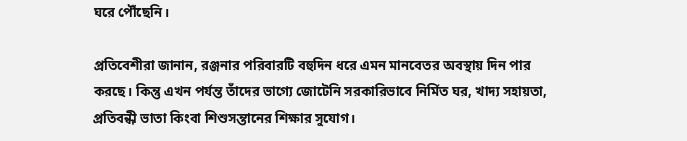ঘরে পৌঁছেনি।

প্রতিবেশীরা জানান, রঞ্জনার পরিবারটি বহুদিন ধরে এমন মানবেতর অবস্থায় দিন পার করছে। কিন্তু এখন পর্যন্ত তাঁদের ভাগ্যে জোটেনি সরকারিভাবে নির্মিত ঘর, খাদ্য সহায়তা, প্রতিবন্ধী ভাতা কিংবা শিশুসন্তানের শিক্ষার সুযোগ।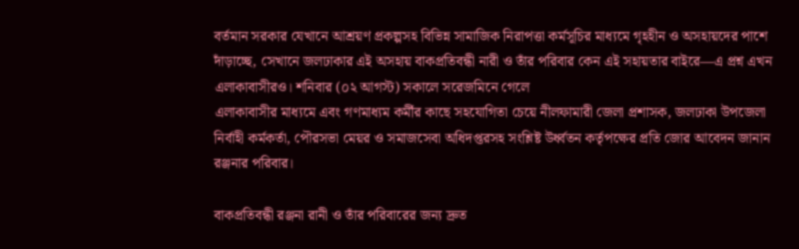বর্তমান সরকার যেখানে আশ্রয়ণ প্রকল্পসহ বিভিন্ন সামাজিক নিরাপত্তা কর্মসূচির মাধ্যমে গৃহহীন ও অসহায়দের পাশে দাঁড়াচ্ছে, সেখানে জলঢাকার এই অসহায় বাকপ্রতিবন্ধী নারী ও তাঁর পরিবার কেন এই সহায়তার বাইরে—এ প্রশ্ন এখন এলাকাবাসীরও। শনিবার (০২ আগস্ট) সকালে সরেজমিনে গেলে
এলাকাবাসীর মাধ্যমে এবং গণমাধ্যম কর্মীর কাছে সহযোগিতা চেয়ে নীলফামারী জেলা প্রশাসক, জলঢাকা উপজেলা নির্বাহী কর্মকর্তা, পৌরসভা মেয়র ও সমাজসেবা অধিদপ্তরসহ সংশ্লিষ্ট উর্ধ্বতন কর্তৃপক্ষের প্রতি জোর আবেদন জানান রঞ্জনার পরিবার।

বাকপ্রতিবন্ধী রঞ্জনা রানী ও তাঁর পরিবারের জন্য দ্রুত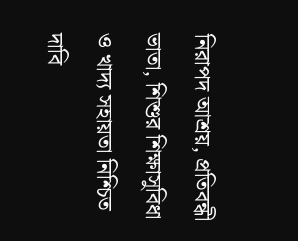নিরাপদ আশ্রয়, প্রতিবন্ধী ভাতা, শিশুর শিক্ষাসুবিধা ও খাদ্য সহায়তা নিশ্চিত দাবি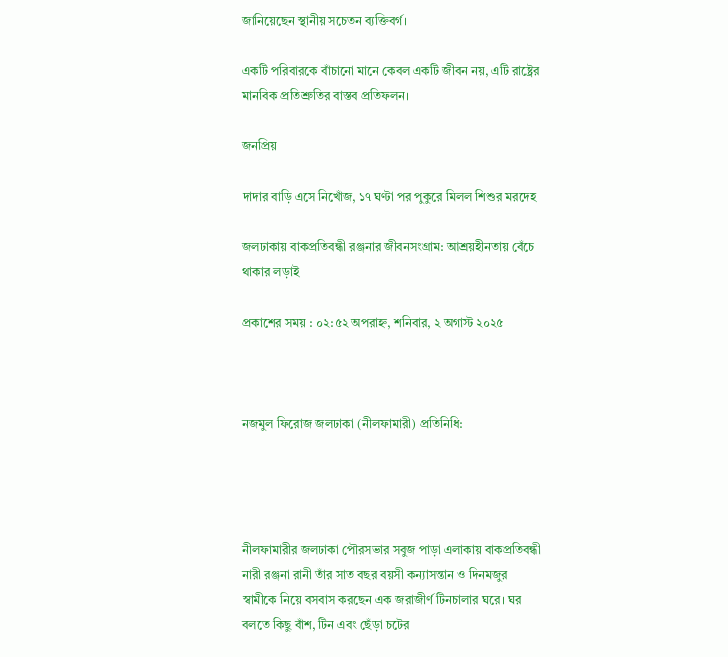জানিয়েছেন স্থানীয় সচেতন ব্যক্তিবর্গ।

একটি পরিবারকে বাঁচানো মানে কেবল একটি জীবন নয়, এটি রাষ্ট্রের মানবিক প্রতিশ্রুতির বাস্তব প্রতিফলন।

জনপ্রিয়

দাদার বাড়ি এসে নিখোঁজ, ১৭ ঘণ্টা পর পুকুরে মিলল শিশুর মরদেহ

জলঢাকায় বাকপ্রতিবন্ধী রঞ্জনার জীবনসংগ্রাম: আশ্রয়হীনতায় বেঁচে থাকার লড়াই

প্রকাশের সময় : ০২:৫২ অপরাহ্ন, শনিবার, ২ অগাস্ট ২০২৫



নজমুল ফিরোজ জলঢাকা (নীলফামারী) প্রতিনিধি:




নীলফামারীর জলঢাকা পৌরসভার সবুজ পাড়া এলাকায় বাকপ্রতিবন্ধী নারী রঞ্জনা রানী তাঁর সাত বছর বয়সী কন্যাসন্তান ও দিনমজুর স্বামীকে নিয়ে বসবাস করছেন এক জরাজীর্ণ টিনচালার ঘরে। ঘর বলতে কিছু বাঁশ, টিন এবং ছেঁড়া চটের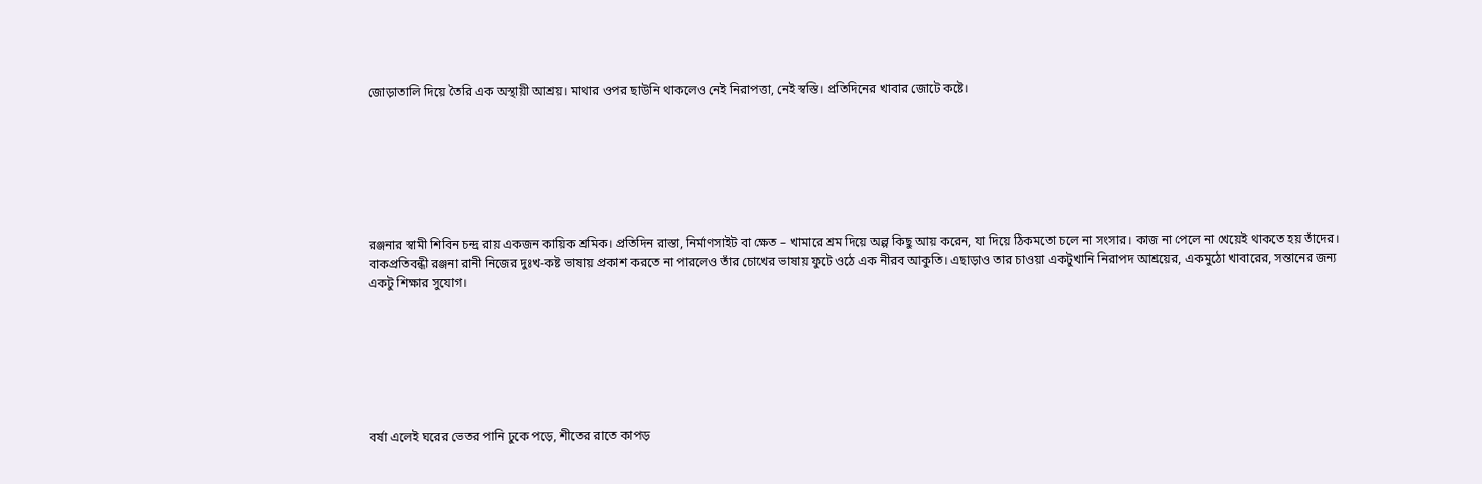জোড়াতালি দিয়ে তৈরি এক অস্থায়ী আশ্রয়। মাথার ওপর ছাউনি থাকলেও নেই নিরাপত্তা, নেই স্বস্তি। প্রতিদিনের খাবার জোটে কষ্টে।







রঞ্জনার স্বামী শিবিন চন্দ্র রায় একজন কায়িক শ্রমিক। প্রতিদিন রাস্তা, নির্মাণসাইট বা ক্ষেত – খামারে শ্রম দিয়ে অল্প কিছু আয় করেন, যা দিয়ে ঠিকমতো চলে না সংসার। কাজ না পেলে না খেয়েই থাকতে হয় তাঁদের।
বাকপ্রতিবন্ধী রঞ্জনা রানী নিজের দুঃখ-কষ্ট ভাষায় প্রকাশ করতে না পারলেও তাঁর চোখের ভাষায় ফুটে ওঠে এক নীরব আকুতি। এছাড়াও তার চাওয়া একটুখানি নিরাপদ আশ্রয়ের, একমুঠো খাবারের, সন্তানের জন্য একটু শিক্ষার সুযোগ।







বর্ষা এলেই ঘরের ভেতর পানি ঢুকে পড়ে, শীতের রাতে কাপড়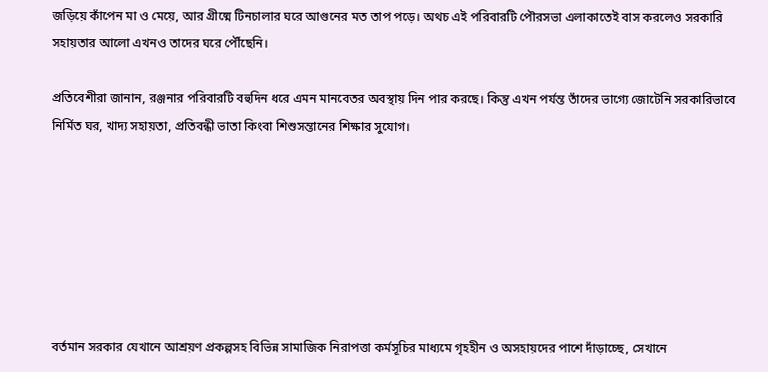জড়িয়ে কাঁপেন মা ও মেয়ে, আর গ্রীষ্মে টিনচালার ঘরে আগুনের মত তাপ পড়ে। অথচ এই পরিবারটি পৌরসভা এলাকাতেই বাস করলেও সরকারি সহায়তার আলো এখনও তাদের ঘরে পৌঁছেনি।

প্রতিবেশীরা জানান, রঞ্জনার পরিবারটি বহুদিন ধরে এমন মানবেতর অবস্থায় দিন পার করছে। কিন্তু এখন পর্যন্ত তাঁদের ভাগ্যে জোটেনি সরকারিভাবে নির্মিত ঘর, খাদ্য সহায়তা, প্রতিবন্ধী ভাতা কিংবা শিশুসন্তানের শিক্ষার সুযোগ।







বর্তমান সরকার যেখানে আশ্রয়ণ প্রকল্পসহ বিভিন্ন সামাজিক নিরাপত্তা কর্মসূচির মাধ্যমে গৃহহীন ও অসহায়দের পাশে দাঁড়াচ্ছে, সেখানে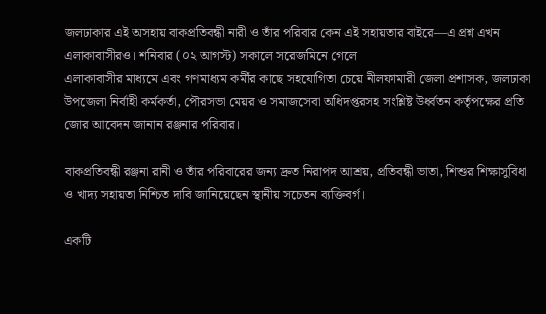জলঢাকার এই অসহায় বাকপ্রতিবন্ধী নারী ও তাঁর পরিবার কেন এই সহায়তার বাইরে—এ প্রশ্ন এখন এলাকাবাসীরও। শনিবার (০২ আগস্ট) সকালে সরেজমিনে গেলে
এলাকাবাসীর মাধ্যমে এবং গণমাধ্যম কর্মীর কাছে সহযোগিতা চেয়ে নীলফামারী জেলা প্রশাসক, জলঢাকা উপজেলা নির্বাহী কর্মকর্তা, পৌরসভা মেয়র ও সমাজসেবা অধিদপ্তরসহ সংশ্লিষ্ট উর্ধ্বতন কর্তৃপক্ষের প্রতি জোর আবেদন জানান রঞ্জনার পরিবার।

বাকপ্রতিবন্ধী রঞ্জনা রানী ও তাঁর পরিবারের জন্য দ্রুত নিরাপদ আশ্রয়, প্রতিবন্ধী ভাতা, শিশুর শিক্ষাসুবিধা ও খাদ্য সহায়তা নিশ্চিত দাবি জানিয়েছেন স্থানীয় সচেতন ব্যক্তিবর্গ।

একটি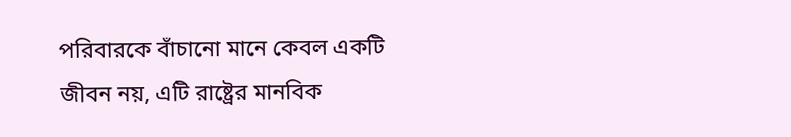পরিবারকে বাঁচানো মানে কেবল একটি জীবন নয়, এটি রাষ্ট্রের মানবিক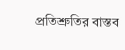প্রতিশ্রুতির বাস্তব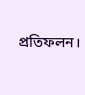প্রতিফলন।